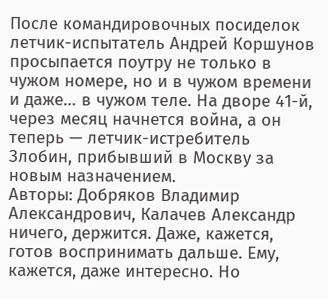После командировочных посиделок летчик-испытатель Андрей Коршунов просыпается поутру не только в чужом номере, но и в чужом времени и даже… в чужом теле. На дворе 41-й, через месяц начнется война, а он теперь — летчик-истребитель Злобин, прибывший в Москву за новым назначением.
Авторы: Добряков Владимир Александрович, Калачев Александр
ничего, держится. Даже, кажется, готов воспринимать дальше. Ему, кажется, даже интересно. Но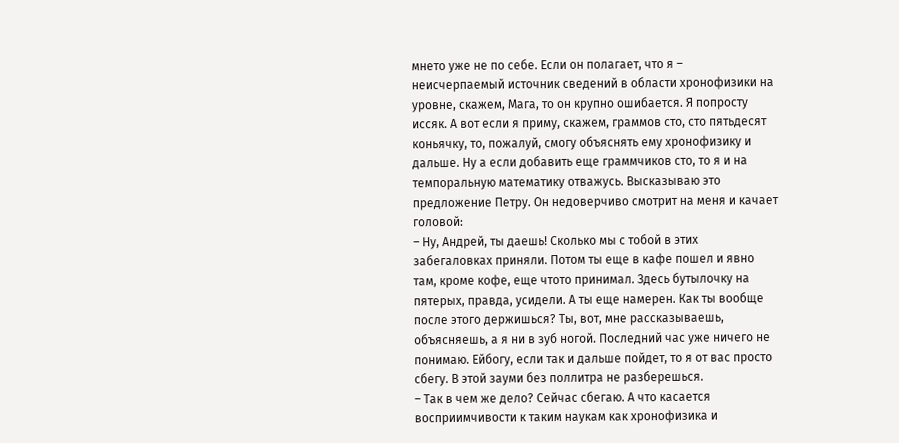мнето уже не по себе. Если он полагает, что я – неисчерпаемый источник сведений в области хронофизики на уровне, скажем, Мага, то он крупно ошибается. Я попросту иссяк. А вот если я приму, скажем, граммов сто, сто пятьдесят коньячку, то, пожалуй, смогу объяснять ему хронофизику и дальше. Ну а если добавить еще граммчиков сто, то я и на темпоральную математику отважусь. Высказываю это предложение Петру. Он недоверчиво смотрит на меня и качает головой:
– Ну, Андрей, ты даешь! Сколько мы с тобой в этих забегаловках приняли. Потом ты еще в кафе пошел и явно там, кроме кофе, еще чтото принимал. Здесь бутылочку на пятерых, правда, усидели. А ты еще намерен. Как ты вообще после этого держишься? Ты, вот, мне рассказываешь, объясняешь, а я ни в зуб ногой. Последний час уже ничего не понимаю. Ейбогу, если так и дальше пойдет, то я от вас просто сбегу. В этой зауми без поллитра не разберешься.
– Так в чем же дело? Сейчас сбегаю. А что касается восприимчивости к таким наукам как хронофизика и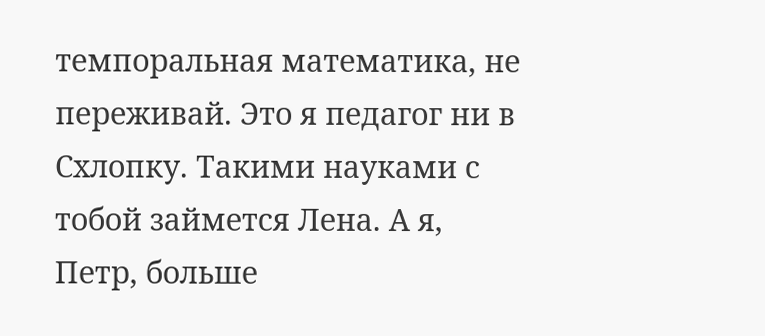темпоральная математика, не переживай. Это я педагог ни в Схлопку. Такими науками с тобой займется Лена. А я, Петр, больше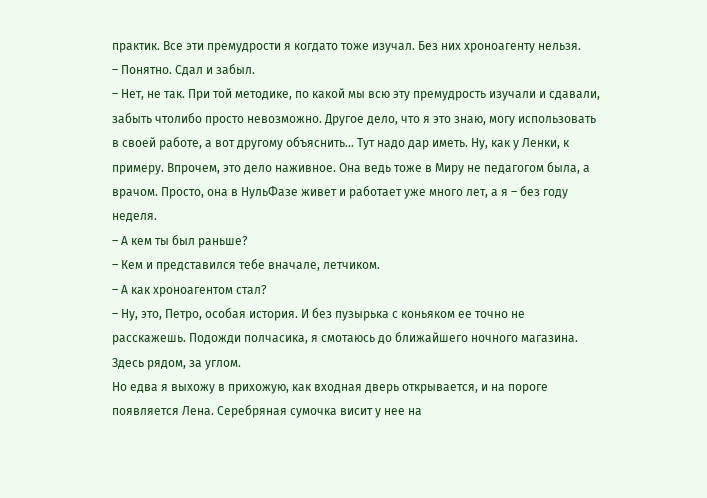практик. Все эти премудрости я когдато тоже изучал. Без них хроноагенту нельзя.
– Понятно. Сдал и забыл.
– Нет, не так. При той методике, по какой мы всю эту премудрость изучали и сдавали, забыть чтолибо просто невозможно. Другое дело, что я это знаю, могу использовать в своей работе, а вот другому объяснить… Тут надо дар иметь. Ну, как у Ленки, к примеру. Впрочем, это дело наживное. Она ведь тоже в Миру не педагогом была, а врачом. Просто, она в НульФазе живет и работает уже много лет, а я – без году неделя.
– А кем ты был раньше?
– Кем и представился тебе вначале, летчиком.
– А как хроноагентом стал?
– Ну, это, Петро, особая история. И без пузырька с коньяком ее точно не расскажешь. Подожди полчасика, я смотаюсь до ближайшего ночного магазина. Здесь рядом, за углом.
Но едва я выхожу в прихожую, как входная дверь открывается, и на пороге появляется Лена. Серебряная сумочка висит у нее на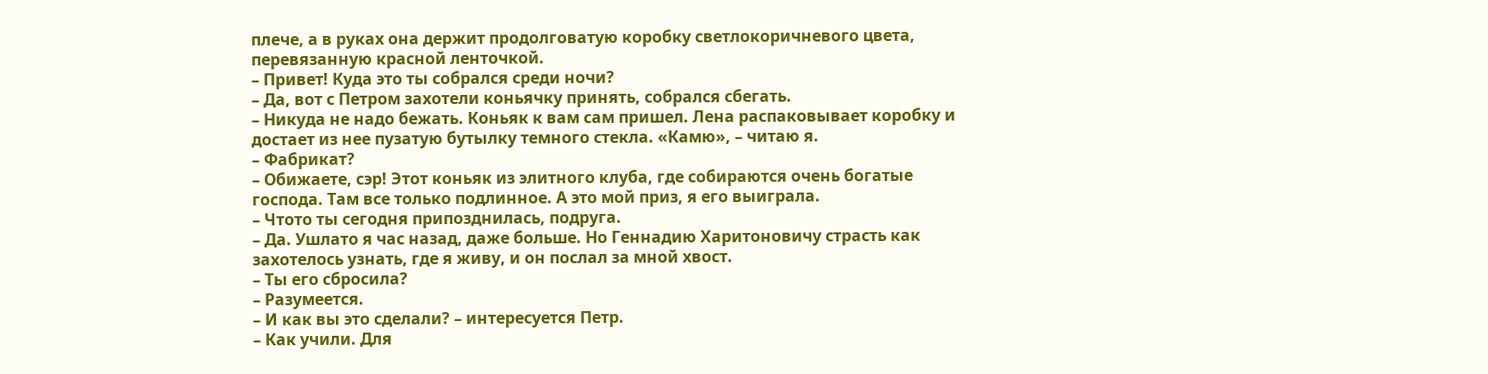плече, а в руках она держит продолговатую коробку светлокоричневого цвета, перевязанную красной ленточкой.
– Привет! Куда это ты собрался среди ночи?
– Да, вот с Петром захотели коньячку принять, собрался сбегать.
– Никуда не надо бежать. Коньяк к вам сам пришел. Лена распаковывает коробку и достает из нее пузатую бутылку темного стекла. «Камю», – читаю я.
– Фабрикат?
– Обижаете, сэр! Этот коньяк из элитного клуба, где собираются очень богатые господа. Там все только подлинное. А это мой приз, я его выиграла.
– Чтото ты сегодня припозднилась, подруга.
– Да. Ушлато я час назад, даже больше. Но Геннадию Харитоновичу страсть как захотелось узнать, где я живу, и он послал за мной хвост.
– Ты его сбросила?
– Разумеется.
– И как вы это сделали? – интересуется Петр.
– Как учили. Для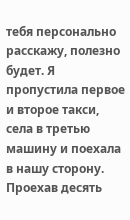тебя персонально расскажу, полезно будет. Я пропустила первое и второе такси, села в третью машину и поехала в нашу сторону. Проехав десять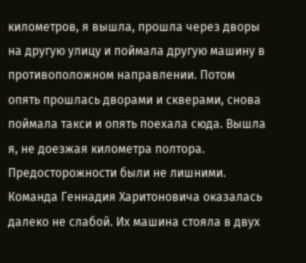километров, я вышла, прошла через дворы на другую улицу и поймала другую машину в противоположном направлении. Потом опять прошлась дворами и скверами, снова поймала такси и опять поехала сюда. Вышла я, не доезжая километра полтора. Предосторожности были не лишними. Команда Геннадия Харитоновича оказалась далеко не слабой. Их машина стояла в двух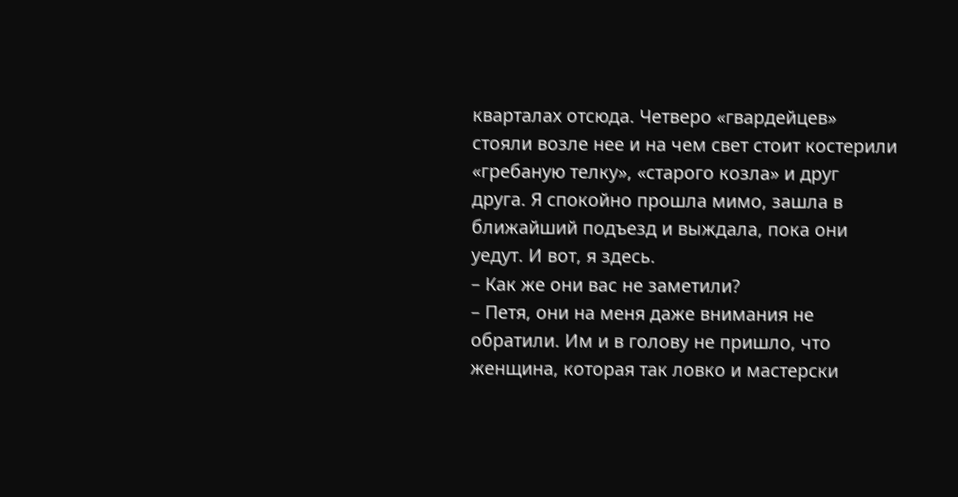кварталах отсюда. Четверо «гвардейцев» стояли возле нее и на чем свет стоит костерили «гребаную телку», «старого козла» и друг друга. Я спокойно прошла мимо, зашла в ближайший подъезд и выждала, пока они уедут. И вот, я здесь.
– Как же они вас не заметили?
– Петя, они на меня даже внимания не обратили. Им и в голову не пришло, что женщина, которая так ловко и мастерски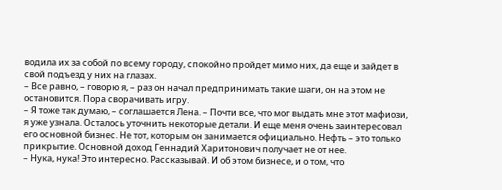водила их за собой по всему городу, спокойно пройдет мимо них, да еще и зайдет в свой подъезд у них на глазах.
– Все равно, – говорю я, – раз он начал предпринимать такие шаги, он на этом не остановится. Пора сворачивать игру.
– Я тоже так думаю, – соглашается Лена. – Почти все, что мог выдать мне этот мафиози, я уже узнала. Осталось уточнить некоторые детали. И еще меня очень заинтересовал его основной бизнес. Не тот, которым он занимается официально. Нефть – это только прикрытие. Основной доход Геннадий Харитонович получает не от нее.
– Нука, нука! Это интересно. Рассказывай. И об этом бизнесе, и о том, что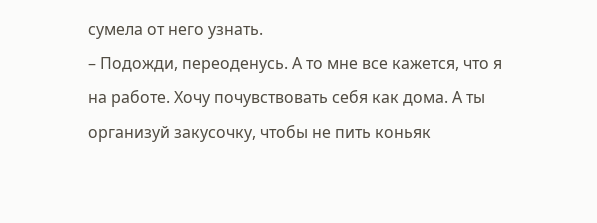сумела от него узнать.
– Подожди, переоденусь. А то мне все кажется, что я на работе. Хочу почувствовать себя как дома. А ты организуй закусочку, чтобы не пить коньяк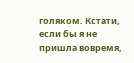голяком. Кстати, если бы я не пришла вовремя,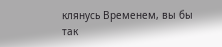клянусь Временем, вы бы так